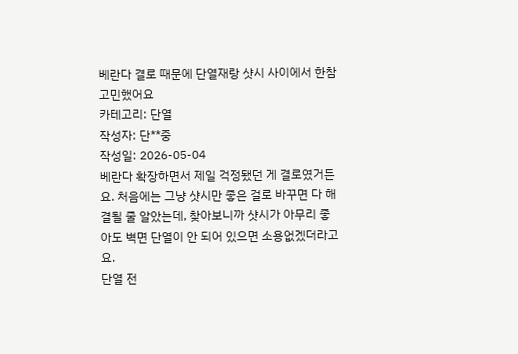베란다 결로 때문에 단열재랑 샷시 사이에서 한참 고민했어요
카테고리: 단열
작성자: 단**중
작성일: 2026-05-04
베란다 확장하면서 제일 걱정됐던 게 결로였거든요. 처음에는 그냥 샷시만 좋은 걸로 바꾸면 다 해결될 줄 알았는데, 찾아보니까 샷시가 아무리 좋아도 벽면 단열이 안 되어 있으면 소용없겠더라고요.
단열 전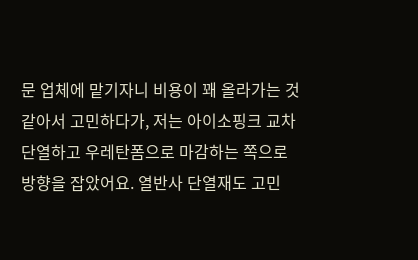문 업체에 맡기자니 비용이 꽤 올라가는 것 같아서 고민하다가, 저는 아이소핑크 교차 단열하고 우레탄폼으로 마감하는 쪽으로 방향을 잡았어요. 열반사 단열재도 고민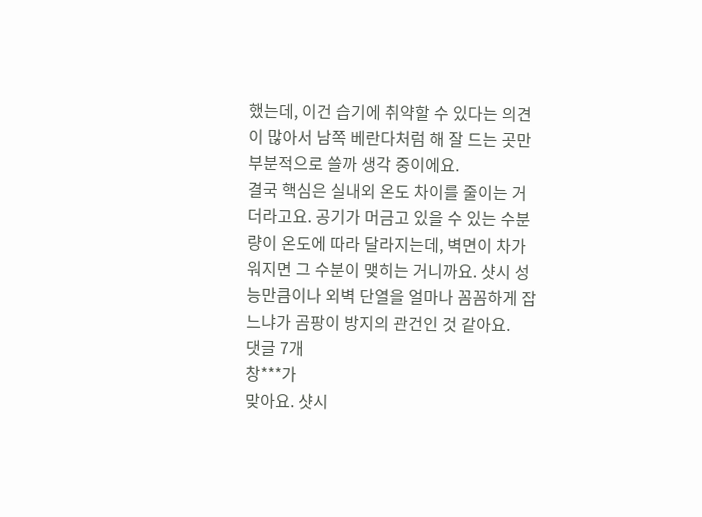했는데, 이건 습기에 취약할 수 있다는 의견이 많아서 남쪽 베란다처럼 해 잘 드는 곳만 부분적으로 쓸까 생각 중이에요.
결국 핵심은 실내외 온도 차이를 줄이는 거더라고요. 공기가 머금고 있을 수 있는 수분량이 온도에 따라 달라지는데, 벽면이 차가워지면 그 수분이 맺히는 거니까요. 샷시 성능만큼이나 외벽 단열을 얼마나 꼼꼼하게 잡느냐가 곰팡이 방지의 관건인 것 같아요.
댓글 7개
창***가
맞아요. 샷시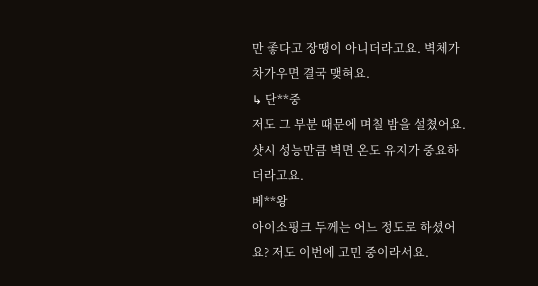만 좋다고 장땡이 아니더라고요. 벽체가 차가우면 결국 맺혀요.
↳ 단**중
저도 그 부분 때문에 며칠 밤을 설쳤어요. 샷시 성능만큼 벽면 온도 유지가 중요하더라고요.
베**왕
아이소핑크 두께는 어느 정도로 하셨어요? 저도 이번에 고민 중이라서요.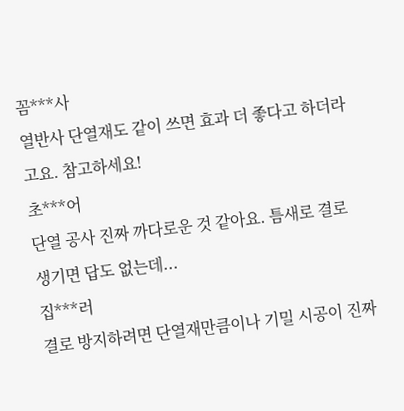꼼***사
열반사 단열재도 같이 쓰면 효과 더 좋다고 하더라고요. 참고하세요!
초***어
단열 공사 진짜 까다로운 것 같아요. 틈새로 결로 생기면 답도 없는데...
집***러
결로 방지하려면 단열재만큼이나 기밀 시공이 진짜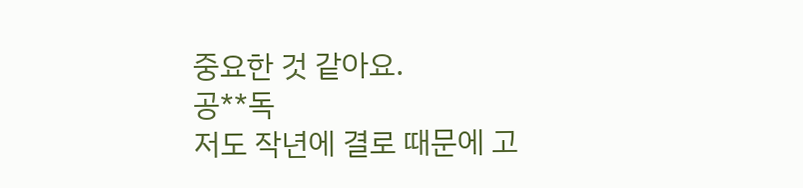중요한 것 같아요.
공**독
저도 작년에 결로 때문에 고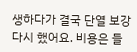생하다가 결국 단열 보강 다시 했어요. 비용은 들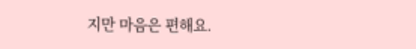지만 마음은 편해요.